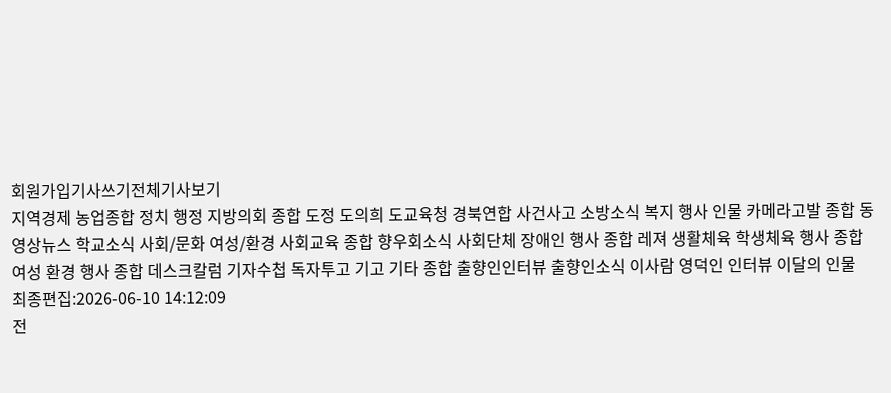회원가입기사쓰기전체기사보기
지역경제 농업종합 정치 행정 지방의회 종합 도정 도의희 도교육청 경북연합 사건사고 소방소식 복지 행사 인물 카메라고발 종합 동영상뉴스 학교소식 사회/문화 여성/환경 사회교육 종합 향우회소식 사회단체 장애인 행사 종합 레져 생활체육 학생체육 행사 종합 여성 환경 행사 종합 데스크칼럼 기자수첩 독자투고 기고 기타 종합 출향인인터뷰 출향인소식 이사람 영덕인 인터뷰 이달의 인물
최종편집:2026-06-10 14:12:09
전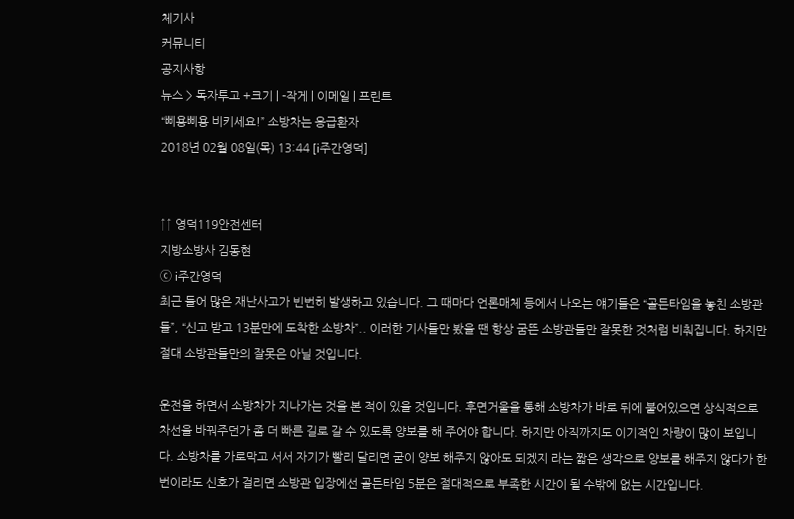체기사
커뮤니티
공지사항
뉴스 > 독자투고 +크기 | -작게 | 이메일 | 프린트
“삐용삐용 비키세요!” 소방차는 응급환자
2018년 02월 08일(목) 13:44 [i주간영덕]


↑↑ 영덕119안전센터
지방소방사 김동현
ⓒ i주간영덕
최근 들어 많은 재난사고가 빈번히 발생하고 있습니다. 그 때마다 언론매체 등에서 나오는 얘기들은 “골든타임을 놓친 소방관들”, “신고 받고 13분만에 도착한 소방차”.. 이러한 기사들만 봤을 땐 항상 굼뜬 소방관들만 잘못한 것처럼 비춰집니다. 하지만 절대 소방관들만의 잘못은 아닐 것입니다.

운전을 하면서 소방차가 지나가는 것을 본 적이 있을 것입니다. 후면거울을 통해 소방차가 바로 뒤에 붙어있으면 상식적으로 차선을 바꿔주던가 좀 더 빠른 길로 갈 수 있도록 양보를 해 주어야 합니다. 하지만 아직까지도 이기적인 차량이 많이 보입니다. 소방차를 가로막고 서서 자기가 빨리 달리면 굳이 양보 해주지 않아도 되겠지 라는 짧은 생각으로 양보를 해주지 않다가 한 번이라도 신호가 걸리면 소방관 입장에선 골든타임 5분은 절대적으로 부족한 시간이 될 수밖에 없는 시간입니다.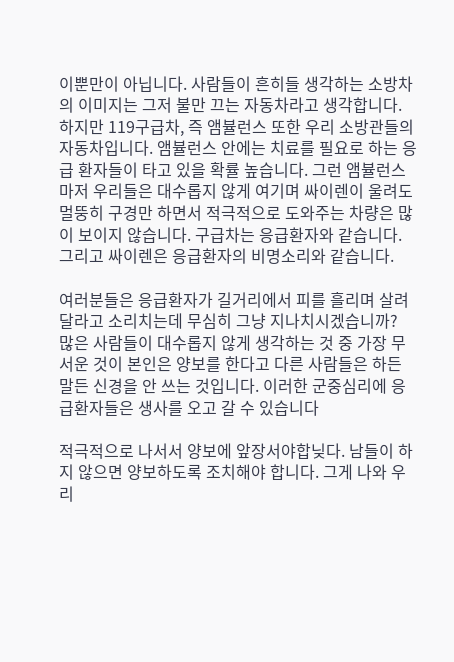이뿐만이 아닙니다. 사람들이 흔히들 생각하는 소방차의 이미지는 그저 불만 끄는 자동차라고 생각합니다. 하지만 119구급차, 즉 앰뷸런스 또한 우리 소방관들의 자동차입니다. 앰뷸런스 안에는 치료를 필요로 하는 응급 환자들이 타고 있을 확률 높습니다. 그런 앰뷸런스 마저 우리들은 대수롭지 않게 여기며 싸이렌이 울려도 멀뚱히 구경만 하면서 적극적으로 도와주는 차량은 많이 보이지 않습니다. 구급차는 응급환자와 같습니다. 그리고 싸이렌은 응급환자의 비명소리와 같습니다.

여러분들은 응급환자가 길거리에서 피를 흘리며 살려달라고 소리치는데 무심히 그냥 지나치시겠습니까?
많은 사람들이 대수롭지 않게 생각하는 것 중 가장 무서운 것이 본인은 양보를 한다고 다른 사람들은 하든 말든 신경을 안 쓰는 것입니다. 이러한 군중심리에 응급환자들은 생사를 오고 갈 수 있습니다

적극적으로 나서서 양보에 앞장서야합닞다. 남들이 하지 않으면 양보하도록 조치해야 합니다. 그게 나와 우리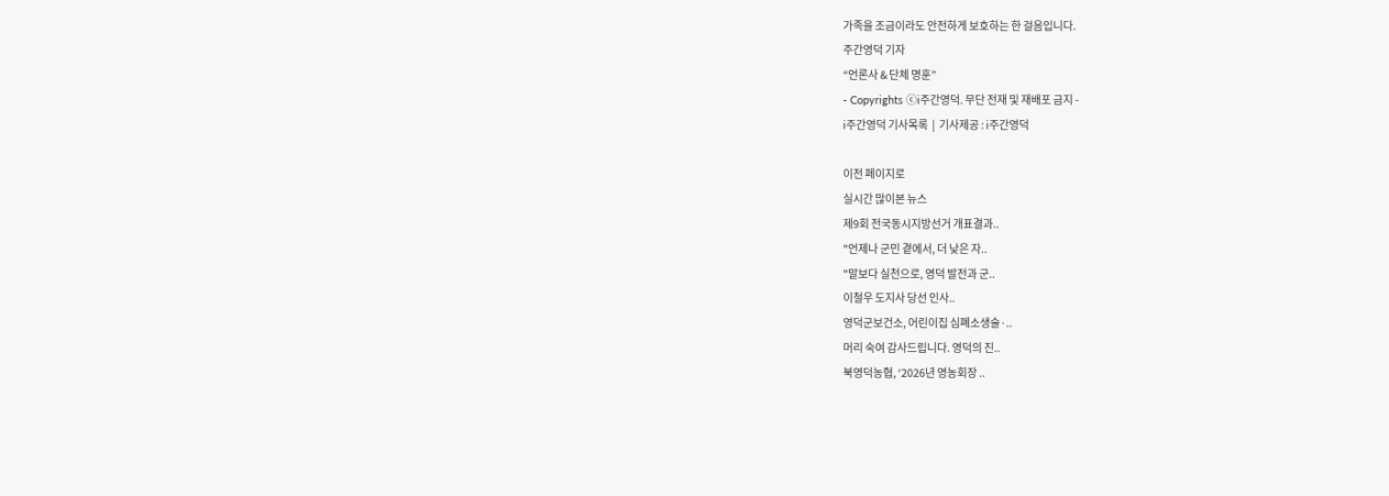가족을 조금이라도 안전하게 보호하는 한 걸음입니다.
주간영덕 기자
“언론사 & 단체 명훈”
- Copyrights ⓒi주간영덕. 무단 전재 및 재배포 금지 -
i주간영덕 기사목록  |  기사제공 : i주간영덕

이전 페이지로
실시간 많이본 뉴스
제9회 전국동시지방선거 개표결과..
"언제나 군민 곁에서, 더 낮은 자..
"말보다 실천으로, 영덕 발전과 군..
이철우 도지사 당선 인사..
영덕군보건소, 어린이집 심폐소생술·..
머리 숙여 감사드립니다. 영덕의 진..
북영덕농협, ‘2026년 영농회장 ..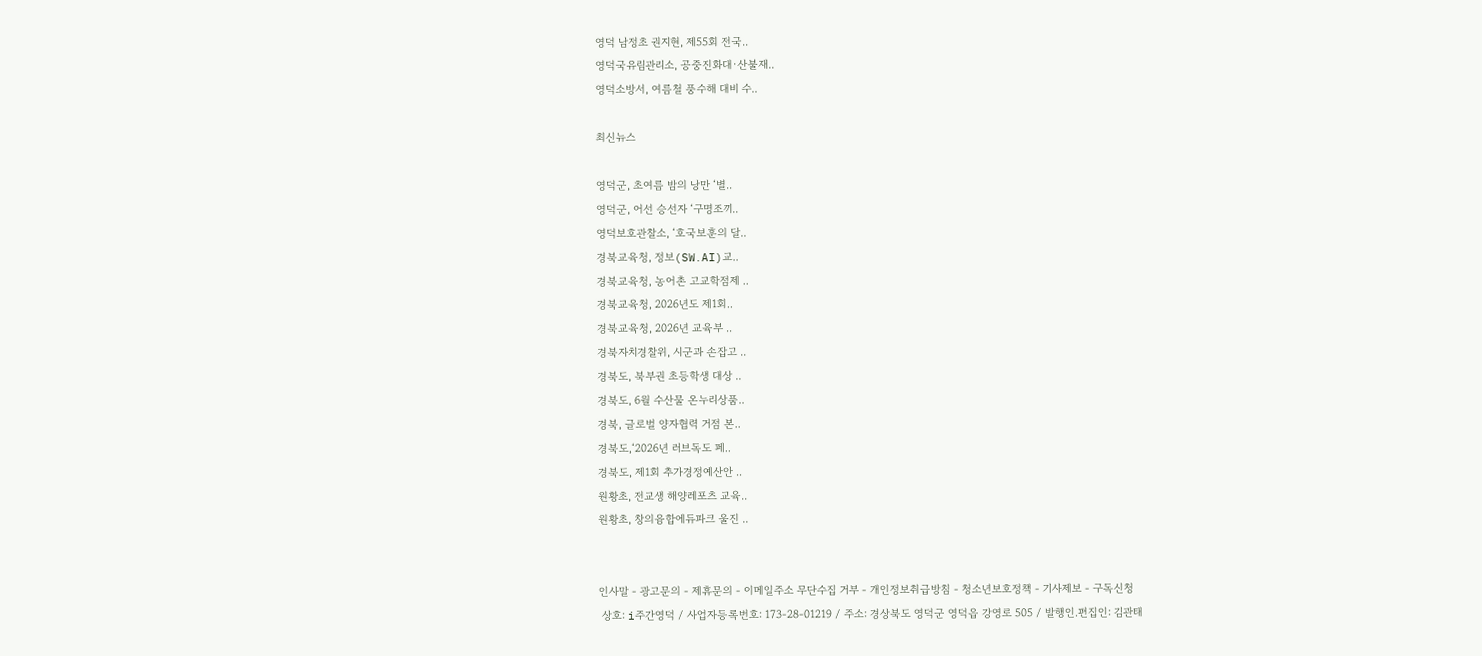영덕 남정초 권지현, 제55회 전국..
영덕국유림관리소, 공중진화대·산불재..
영덕소방서, 여름철 풍수해 대비 수..

최신뉴스

영덕군, 초여름 밤의 낭만 ‘별..
영덕군, 어선 승선자 ‘구명조끼..
영덕보호관찰소, ‘호국보훈의 달..
경북교육청, 정보(SW․AI)교..
경북교육청, 농어촌 고교학점제 ..
경북교육청, 2026년도 제1회..
경북교육청, 2026년 교육부 ..
경북자치경찰위, 시군과 손잡고 ..
경북도, 북부권 초등학생 대상 ..
경북도, 6월 수산물 온누리상품..
경북, 글로벌 양자협력 거점 본..
경북도,‘2026년 러브독도 페..
경북도, 제1회 추가경정예산안 ..
원황초, 전교생 해양레포츠 교육..
원황초, 창의융합에듀파크 울진 ..


인사말 - 광고문의 - 제휴문의 - 이메일주소 무단수집 거부 - 개인정보취급방침 - 청소년보호정책 - 기사제보 - 구독신청
 상호: i주간영덕 / 사업자등록번호: 173-28-01219 / 주소: 경상북도 영덕군 영덕읍 강영로 505 / 발행인.편집인: 김관태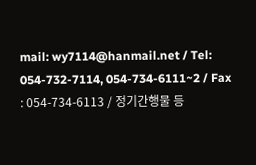mail: wy7114@hanmail.net / Tel: 054-732-7114, 054-734-6111~2 / Fax : 054-734-6113 / 정기간행물 등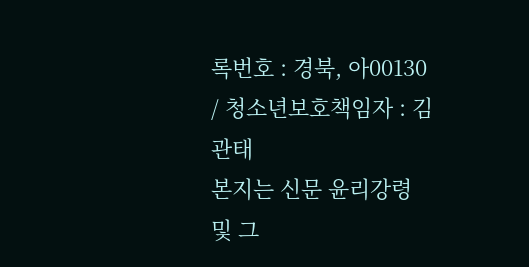록번호 : 경북, 아00130 / 청소년보호책임자 : 김관태
본지는 신문 윤리강령 및 그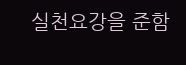실천요강을 준함